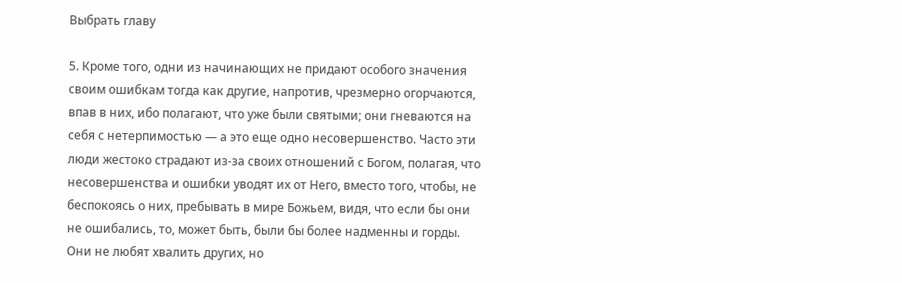Выбрать главу

5. Кроме того, одни из начинающих не придают особого значения своим ошибкам тогда как другие, напротив, чрезмерно огорчаются, впав в них, ибо полагают, что уже были святыми; они гневаются на себя с нетерпимостью — а это еще одно несовершенство. Часто эти люди жестоко страдают из-за своих отношений с Богом, полагая, что несовершенства и ошибки уводят их от Него, вместо того, чтобы, не беспокоясь о них, пребывать в мире Божьем, видя, что если бы они не ошибались, то, может быть, были бы более надменны и горды. Они не любят хвалить других, но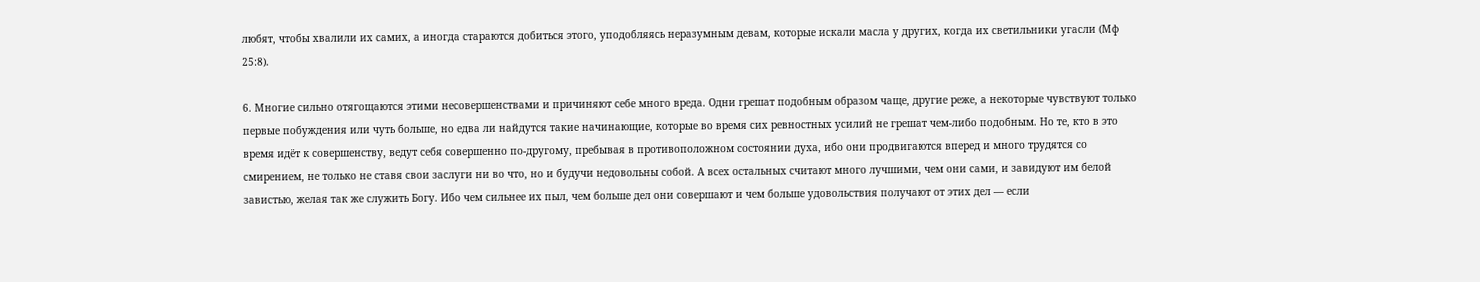любят, чтобы хвалили их самих, а иногда стараются добиться этого, уподобляясь неразумным девам, которые искали масла у других, когда их светильники угасли (Мф 25:8).

6. Многие сильно отягощаются этими несовершенствами и причиняют себе много вреда. Одни грешат подобным образом чаще, другие реже, а некоторые чувствуют только первые побуждения или чуть больше, но едва ли найдутся такие начинающие, которые во время сих ревностных усилий не грешат чем-либо подобным. Но те, кто в это время идёт к совершенству, ведут себя совершенно по-другому, пребывая в противоположном состоянии духа, ибо они продвигаются вперед и много трудятся со смирением, не только не ставя свои заслуги ни во что, но и будучи недовольны собой. А всех остальных считают много лучшими, чем они сами, и завидуют им белой завистью, желая так же служить Богу. Ибо чем сильнее их пыл, чем больше дел они совершают и чем больше удовольствия получают от этих дел — если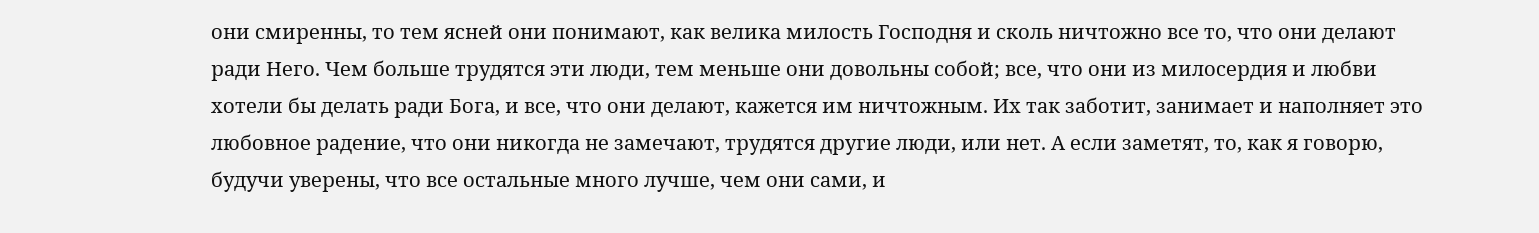они смиренны, то тем ясней они понимают, как велика милость Господня и сколь ничтожно все то, что они делают ради Него. Чем больше трудятся эти люди, тем меньше они довольны собой; все, что они из милосердия и любви хотели бы делать ради Бога, и все, что они делают, кажется им ничтожным. Их так заботит, занимает и наполняет это любовное радение, что они никогда не замечают, трудятся другие люди, или нет. А если заметят, то, как я говорю, будучи уверены, что все остальные много лучше, чем они сами, и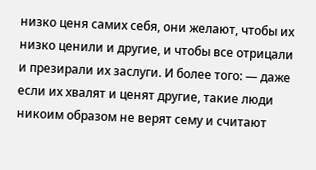низко ценя самих себя, они желают, чтобы их низко ценили и другие, и чтобы все отрицали и презирали их заслуги. И более того: — даже если их хвалят и ценят другие, такие люди никоим образом не верят сему и считают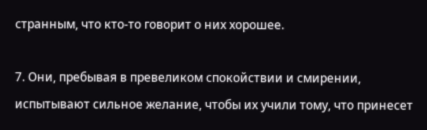странным, что кто-то говорит о них хорошее.

7. Они, пребывая в превеликом спокойствии и смирении, испытывают сильное желание, чтобы их учили тому, что принесет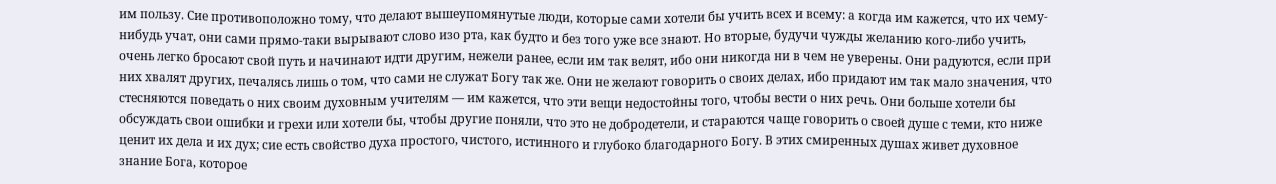им пользу. Сие противоположно тому, что делают вышеупомянутые люди, которые сами хотели бы учить всех и всему: а когда им кажется, что их чему-нибудь учат, они сами прямо-таки вырывают слово изо рта, как будто и без того уже все знают. Но вторые, будучи чужды желанию кого-либо учить, очень легко бросают свой путь и начинают идти другим, нежели ранее, если им так велят, ибо они никогда ни в чем не уверены. Они радуются, если при них хвалят других, печалясь лишь о том, что сами не служат Богу так же. Они не желают говорить о своих делах, ибо придают им так мало значения, что стесняются поведать о них своим духовным учителям — им кажется, что эти вещи недостойны того, чтобы вести о них речь. Они больше хотели бы обсуждать свои ошибки и грехи или хотели бы, чтобы другие поняли, что это не добродетели, и стараются чаще говорить о своей душе с теми, кто ниже ценит их дела и их дух; сие есть свойство духа простого, чистого, истинного и глубоко благодарного Богу. В этих смиренных душах живет духовное знание Бога, которое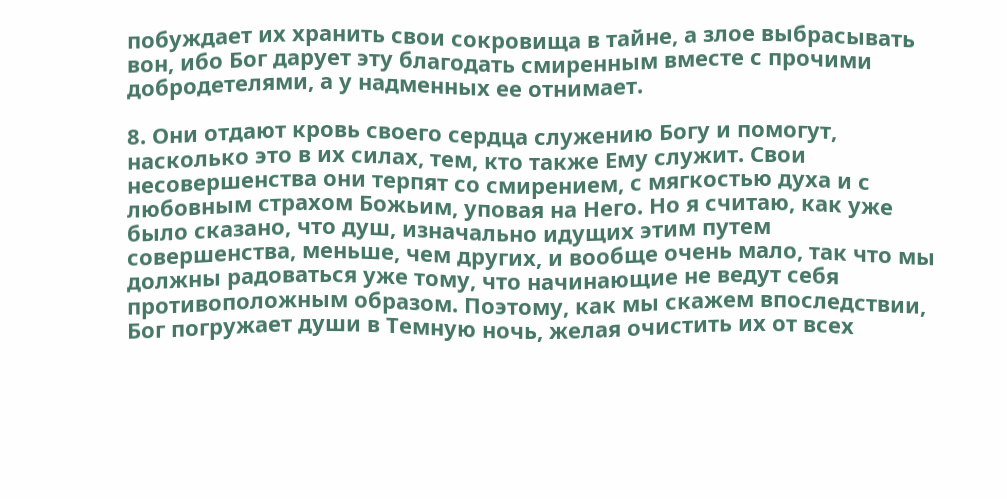побуждает их хранить свои сокровища в тайне, а злое выбрасывать вон, ибо Бог дарует эту благодать смиренным вместе с прочими добродетелями, а у надменных ее отнимает.

8. Они отдают кровь своего сердца служению Богу и помогут, насколько это в их силах, тем, кто также Ему служит. Свои несовершенства они терпят со смирением, с мягкостью духа и с любовным страхом Божьим, уповая на Него. Но я считаю, как уже было сказано, что душ, изначально идущих этим путем совершенства, меньше, чем других, и вообще очень мало, так что мы должны радоваться уже тому, что начинающие не ведут себя противоположным образом. Поэтому, как мы скажем впоследствии, Бог погружает души в Темную ночь, желая очистить их от всех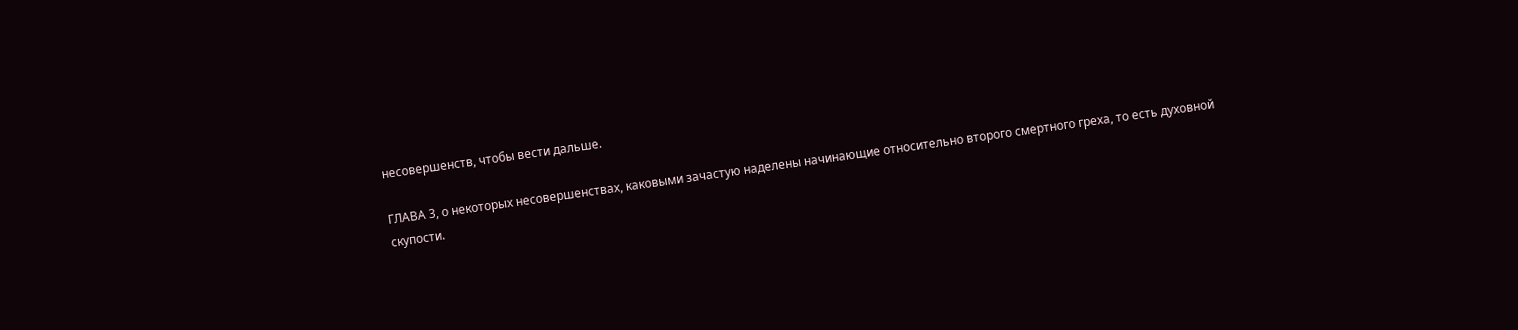несовершенств, чтобы вести дальше.

ГЛАВА 3, о некоторых несовершенствах, каковыми зачастую наделены начинающие относительно второго смертного греха, то есть духовной скупости.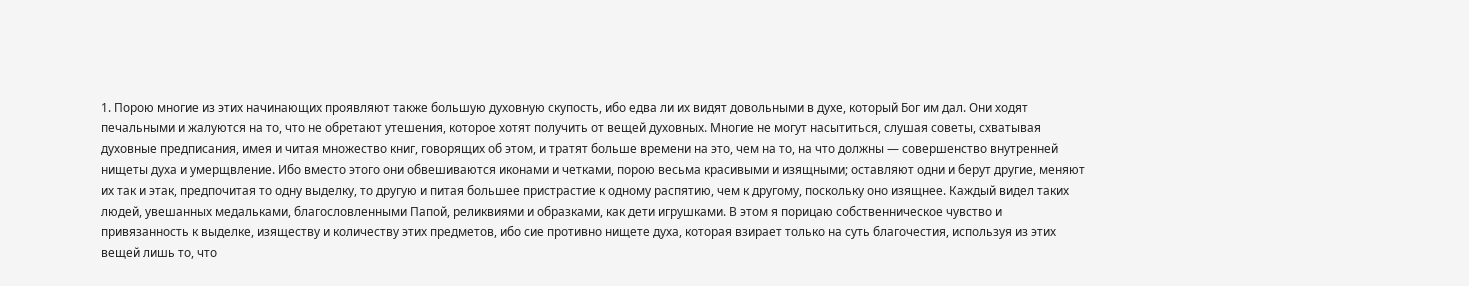1. Порою многие из этих начинающих проявляют также большую духовную скупость, ибо едва ли их видят довольными в духе, который Бог им дал. Они ходят печальными и жалуются на то, что не обретают утешения, которое хотят получить от вещей духовных. Многие не могут насытиться, слушая советы, схватывая духовные предписания, имея и читая множество книг, говорящих об этом, и тратят больше времени на это, чем на то, на что должны — совершенство внутренней нищеты духа и умерщвление. Ибо вместо этого они обвешиваются иконами и четками, порою весьма красивыми и изящными; оставляют одни и берут другие, меняют их так и этак, предпочитая то одну выделку, то другую и питая большее пристрастие к одному распятию, чем к другому, поскольку оно изящнее. Каждый видел таких людей, увешанных медальками, благословленными Папой, реликвиями и образками, как дети игрушками. В этом я порицаю собственническое чувство и привязанность к выделке, изяществу и количеству этих предметов, ибо сие противно нищете духа, которая взирает только на суть благочестия, используя из этих вещей лишь то, что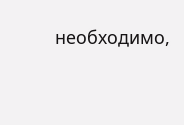необходимо,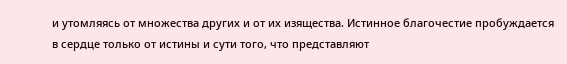и утомляясь от множества других и от их изящества. Истинное благочестие пробуждается в сердце только от истины и сути того, что представляют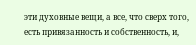эти духовные вещи, а все, что сверх того, есть привязанность и собственность, и,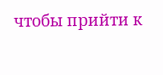чтобы прийти к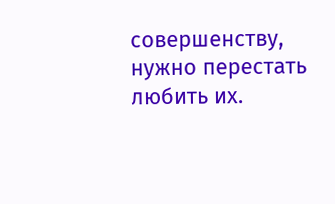совершенству, нужно перестать любить их.